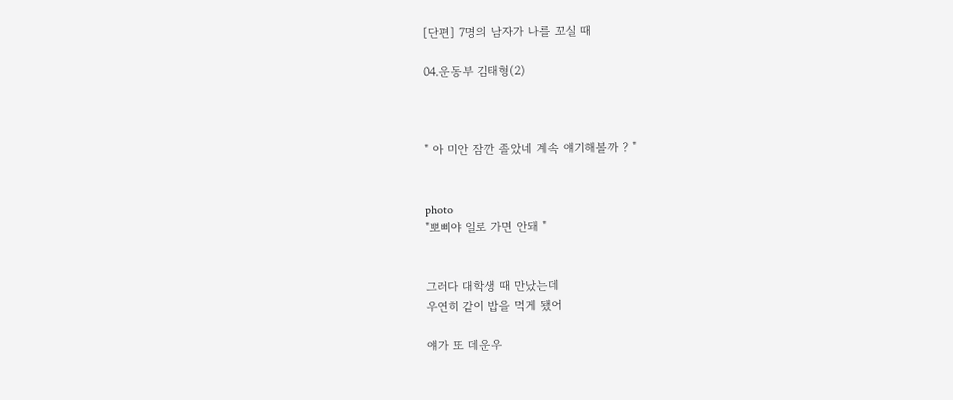[단편] 7명의 남자가 나를 꼬실 때

04.운동부 김태형(2)



" 아 미안 잠깐 졸았네 계속 얘기해볼까 ? "


photo
"뽀삐야 일로 가면 안돼 "


그러다 대학생 때 만났는데
우연히 같이 밥을 먹게 됐어

얘가 또 데운우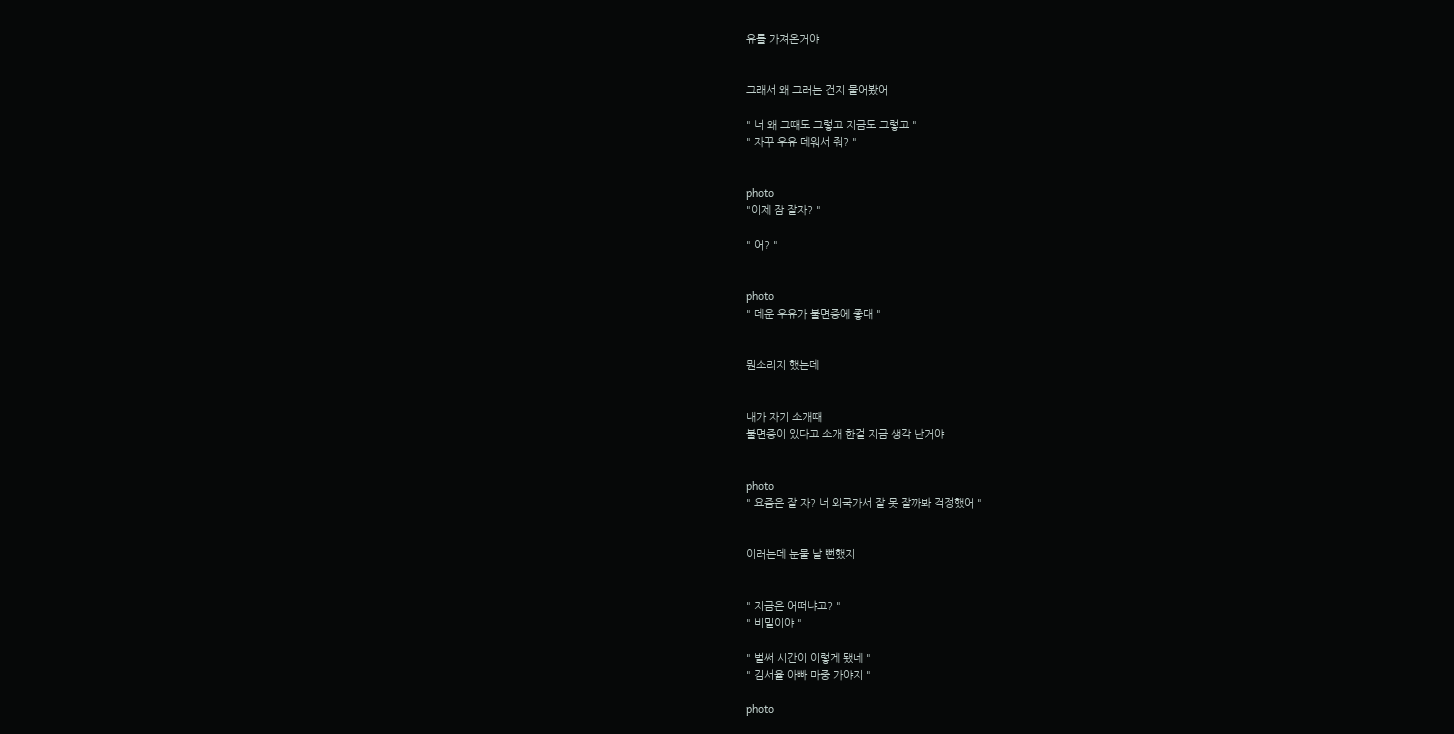유를 가져온거야


그래서 왜 그러는 건지 물어봤어

" 너 왜 그때도 그렇고 지금도 그렇고 "
" 자꾸 우유 데워서 줘? "


photo
"이제 잠 잘자? "

" 어? "


photo
" 데운 우유가 불면증에 좋대 "


뭔소리지 했는데


내가 자기 소개때
불면증이 있다고 소개 한걸 지금 생각 난거야


photo
" 요즘은 잘 자? 너 외국가서 잘 못 잘까봐 걱정했어 "


이러는데 눈물 날 뻔했지


" 지금은 어떠냐고? "
" 비밀이야 "

" 벌써 시간이 이렇게 됐네 "
" 김서율 아빠 마중 가야지 "

photo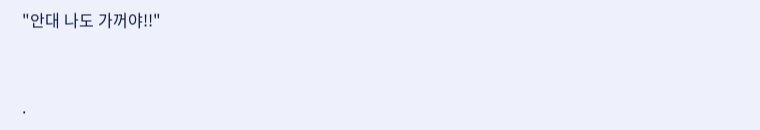"안대 나도 가꺼야!!"


.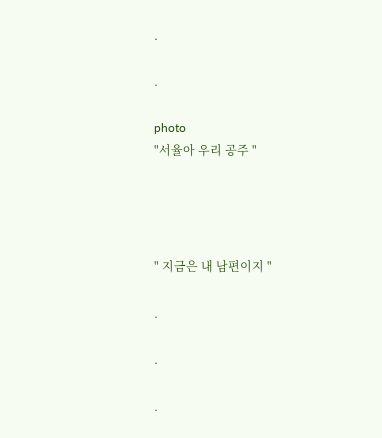.

.

photo
"서율아 우리 공주 "




" 지금은 내 남편이지 "

.

.

.